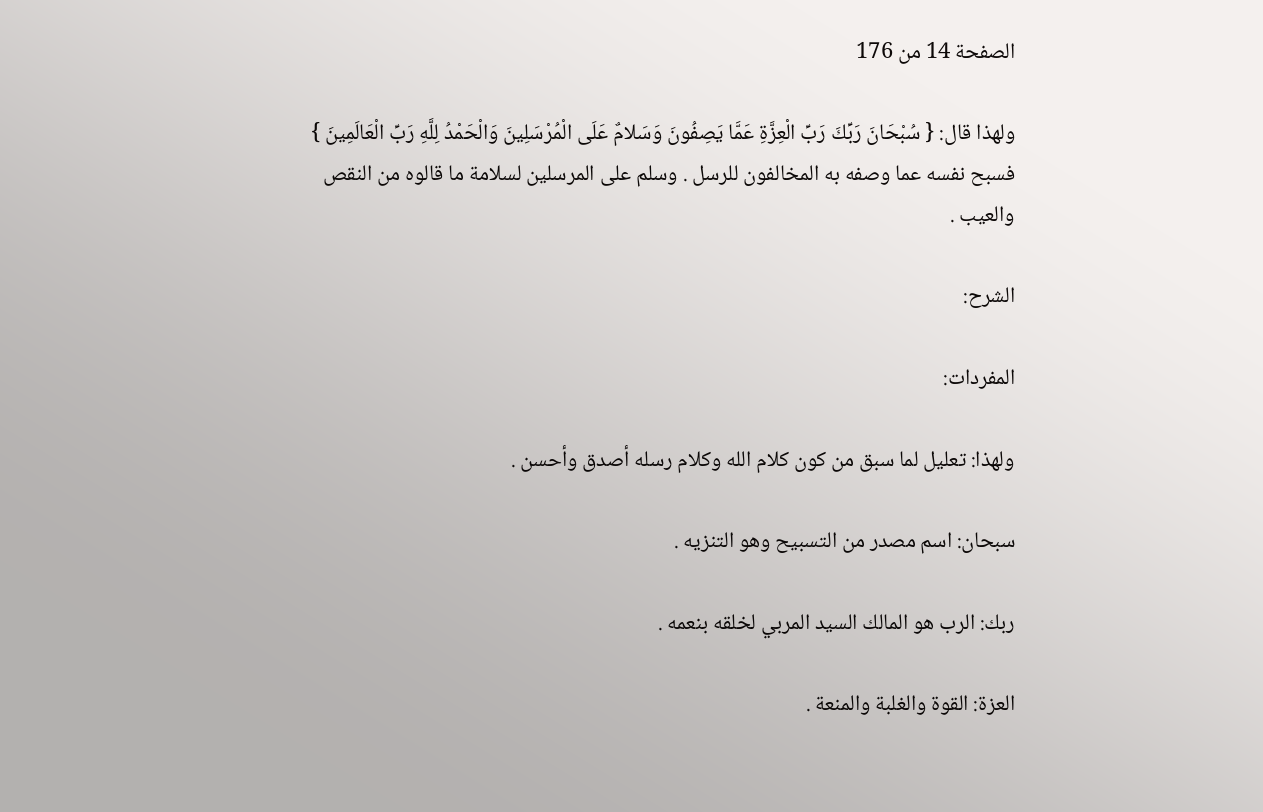الصفحة 14 من 176

ولهذا قال: { سُبْحَانَ رَبِّكَ رَبِّ الْعِزَّةِ عَمَّا يَصِفُونَ وَسَلامٌ عَلَى الْمُرْسَلِينَ وَالْحَمْدُ لِلَّهِ رَبِّ الْعَالَمِينَ } فسبح نفسه عما وصفه به المخالفون للرسل . وسلم على المرسلين لسلامة ما قالوه من النقص والعيب .

الشرح:

المفردات:

ولهذا: تعليل لما سبق من كون كلام الله وكلام رسله أصدق وأحسن .

سبحان: اسم مصدر من التسبيح وهو التنزيه .

ربك: الرب هو المالك السيد المربي لخلقه بنعمه .

العزة: القوة والغلبة والمنعة .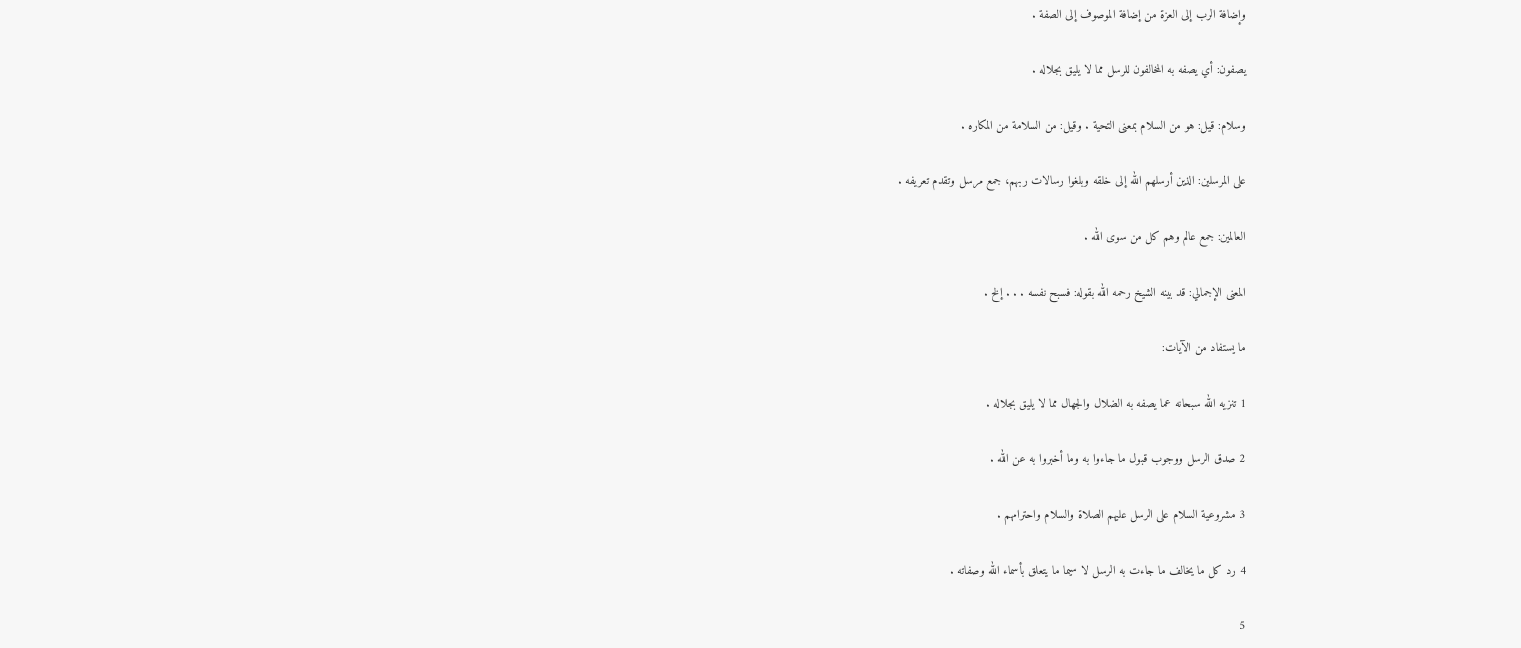وإضافة الرب إلى العزة من إضافة الموصوف إلى الصفة .

يصفون: أي يصفه به المخالفون للرسل مما لا يليق بجلاله .

وسلام: قيل: هو من السلام بمعنى التحية . وقيل: من السلامة من المكاره .

على المرسلين: الذين أرسلهم الله إلى خلقه وبلغوا رسالات ربهم، جمع مرسل وتقدم تعريفه .

العالمين: جمع عالم وهم كل من سوى الله .

المعنى الإجمالي: قد بينه الشيخ رحمه الله بقوله: فسبح نفسه . . . إلخ .

ما يستفاد من الآيات:

1 تنزيه الله سبحانه عما يصفه به الضلال والجهال مما لا يليق بجلاله .

2 صدق الرسل ووجوب قبول ما جاءوا به وما أخبروا به عن الله .

3 مشروعية السلام على الرسل عليهم الصلاة والسلام واحترامهم .

4 رد كل ما يخالف ما جاءت به الرسل لا سيما ما يتعلق بأسماء الله وصفاته .

5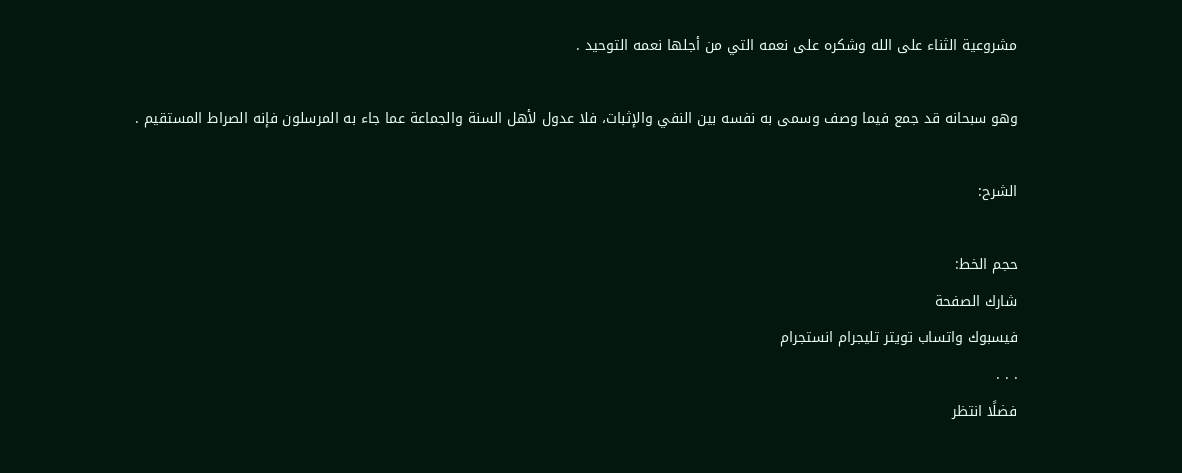مشروعية الثناء على الله وشكره على نعمه التي من أجلها نعمه التوحيد .

وهو سبحانه قد جمع فيما وصف وسمى به نفسه بين النفي والإثبات، فلا عدول لأهل السنة والجماعة عما جاء به المرسلون فإنه الصراط المستقيم .

الشرح:

حجم الخط:
شارك الصفحة
فيسبوك واتساب تويتر تليجرام انستجرام
. . .
فضلًا انتظر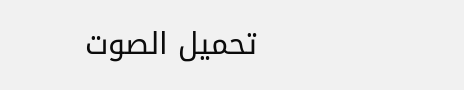تحميل الصوت